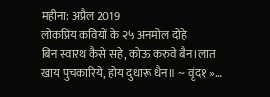महीना: अप्रैल 2019
लोकप्रिय कवियों के २५ अनमोल दोहे
बिन स्वारथ कैसे सहे, कोऊ करुवे बैन।लात खाय पुचकारिये, होय दुधारू धैन॥ ~ वृंद१ »…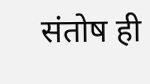संतोष ही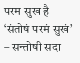परम सुख है
‘संतोषं परमं सुखं’ – सन्तोषी सदा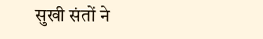सुखी संतों ने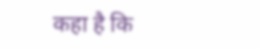कहा है कि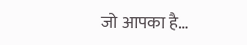जो आपका है…